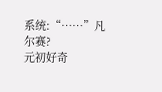系统:“……”凡尔赛?
元初好奇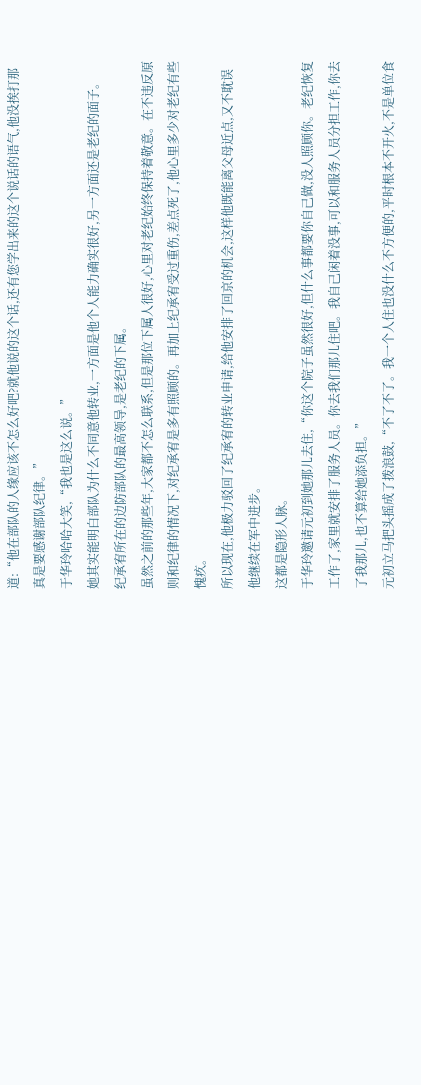道:“他在部队的人缘应该不怎么好吧?就他说的这个话,还有您学出来的这个说话的语气,他没挨打那真是要感谢部队纪律。”
于华玲哈哈大笑,“我也是这么说。”
她其实能明白部队为什么不同意他转业,一方面是他个人能力确实很好,另一方面还是老纪的面子。
纪承宥所在的边防部队的最高领导,是老纪的下属。
虽然之前的那些年,大家都不怎么联系,但是那位下属人很好,心里对老纪始终保持着敬意。在不违反原则和纪律的情况下,对纪承宥是多有照顾的。再加上纪承宥受过重伤,差点死了,他心里多少对老纪有些愧疚。
所以现在,他极力驳回了纪承宥的转业申请,给他安排了回京的机会,这样他既能离父母近点,又不耽误他继续在军中进步。
这都是隐形人脉。
于华玲邀请元初到她那儿去住,“你这个院子虽然很好,但什么事都要你自己做,没人照顾你。老纪恢复工作了,家里就安排了服务人员。你去我们那儿住吧。我自己闲着没事,可以和服务人员分担工作,你去了我那儿,也不算给她添负担。”
元初立马把头摇成了拨浪鼓,“不了不了。我一个人住也没什么不方便的,平时根本不开火,不是单位食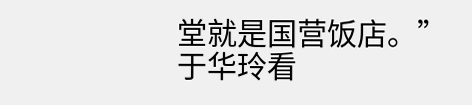堂就是国营饭店。”
于华玲看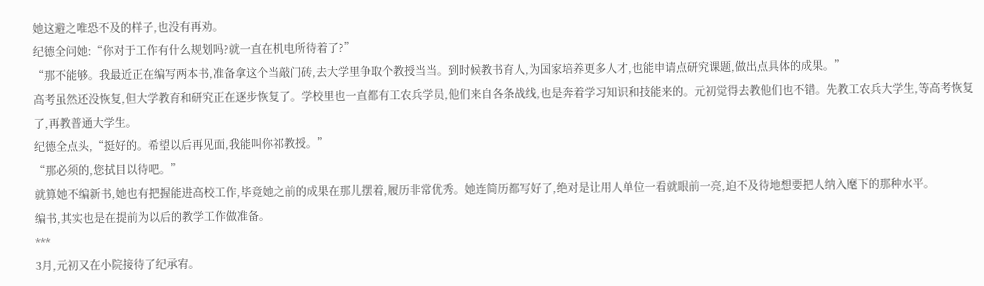她这避之唯恐不及的样子,也没有再劝。
纪德全问她:“你对于工作有什么规划吗?就一直在机电所待着了?”
“那不能够。我最近正在编写两本书,准备拿这个当敲门砖,去大学里争取个教授当当。到时候教书育人,为国家培养更多人才,也能申请点研究课题,做出点具体的成果。”
高考虽然还没恢复,但大学教育和研究正在逐步恢复了。学校里也一直都有工农兵学员,他们来自各条战线,也是奔着学习知识和技能来的。元初觉得去教他们也不错。先教工农兵大学生,等高考恢复了,再教普通大学生。
纪德全点头,“挺好的。希望以后再见面,我能叫你祁教授。”
“那必须的,您拭目以待吧。”
就算她不编新书,她也有把握能进高校工作,毕竟她之前的成果在那儿摆着,履历非常优秀。她连简历都写好了,绝对是让用人单位一看就眼前一亮,迫不及待地想要把人纳入麾下的那种水平。
编书,其实也是在提前为以后的教学工作做准备。
***
3月,元初又在小院接待了纪承宥。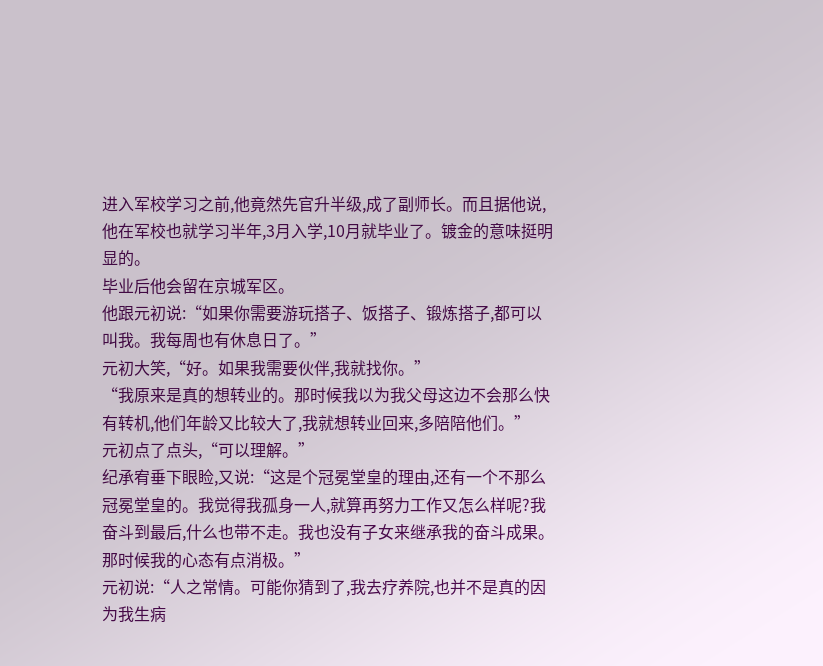进入军校学习之前,他竟然先官升半级,成了副师长。而且据他说,他在军校也就学习半年,3月入学,10月就毕业了。镀金的意味挺明显的。
毕业后他会留在京城军区。
他跟元初说:“如果你需要游玩搭子、饭搭子、锻炼搭子,都可以叫我。我每周也有休息日了。”
元初大笑,“好。如果我需要伙伴,我就找你。”
“我原来是真的想转业的。那时候我以为我父母这边不会那么快有转机,他们年龄又比较大了,我就想转业回来,多陪陪他们。”
元初点了点头,“可以理解。”
纪承宥垂下眼睑,又说:“这是个冠冕堂皇的理由,还有一个不那么冠冕堂皇的。我觉得我孤身一人,就算再努力工作又怎么样呢?我奋斗到最后,什么也带不走。我也没有子女来继承我的奋斗成果。那时候我的心态有点消极。”
元初说:“人之常情。可能你猜到了,我去疗养院,也并不是真的因为我生病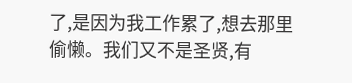了,是因为我工作累了,想去那里偷懒。我们又不是圣贤,有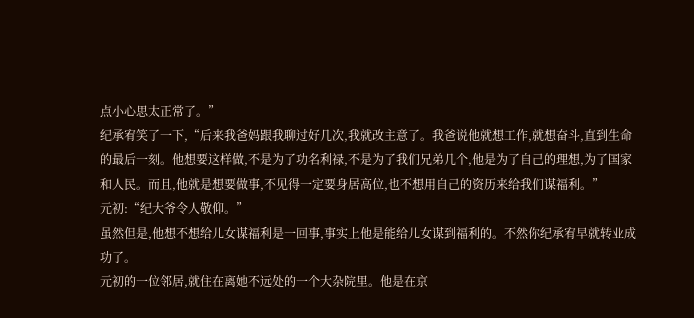点小心思太正常了。”
纪承宥笑了一下,“后来我爸妈跟我聊过好几次,我就改主意了。我爸说他就想工作,就想奋斗,直到生命的最后一刻。他想要这样做,不是为了功名利禄,不是为了我们兄弟几个,他是为了自己的理想,为了国家和人民。而且,他就是想要做事,不见得一定要身居高位,也不想用自己的资历来给我们谋福利。”
元初:“纪大爷令人敬仰。”
虽然但是,他想不想给儿女谋福利是一回事,事实上他是能给儿女谋到福利的。不然你纪承宥早就转业成功了。
元初的一位邻居,就住在离她不远处的一个大杂院里。他是在京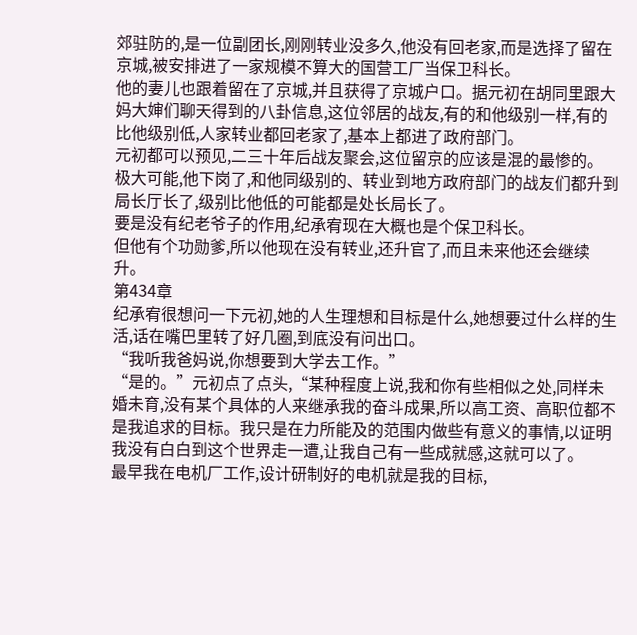郊驻防的,是一位副团长,刚刚转业没多久,他没有回老家,而是选择了留在京城,被安排进了一家规模不算大的国营工厂当保卫科长。
他的妻儿也跟着留在了京城,并且获得了京城户口。据元初在胡同里跟大妈大婶们聊天得到的八卦信息,这位邻居的战友,有的和他级别一样,有的比他级别低,人家转业都回老家了,基本上都进了政府部门。
元初都可以预见,二三十年后战友聚会,这位留京的应该是混的最惨的。
极大可能,他下岗了,和他同级别的、转业到地方政府部门的战友们都升到局长厅长了,级别比他低的可能都是处长局长了。
要是没有纪老爷子的作用,纪承宥现在大概也是个保卫科长。
但他有个功勋爹,所以他现在没有转业,还升官了,而且未来他还会继续升。
第434章
纪承宥很想问一下元初,她的人生理想和目标是什么,她想要过什么样的生活,话在嘴巴里转了好几圈,到底没有问出口。
“我听我爸妈说,你想要到大学去工作。”
“是的。”元初点了点头,“某种程度上说,我和你有些相似之处,同样未婚未育,没有某个具体的人来继承我的奋斗成果,所以高工资、高职位都不是我追求的目标。我只是在力所能及的范围内做些有意义的事情,以证明我没有白白到这个世界走一遭,让我自己有一些成就感,这就可以了。
最早我在电机厂工作,设计研制好的电机就是我的目标,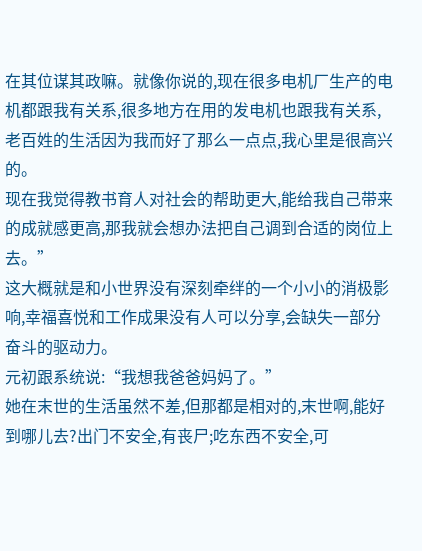在其位谋其政嘛。就像你说的,现在很多电机厂生产的电机都跟我有关系,很多地方在用的发电机也跟我有关系,老百姓的生活因为我而好了那么一点点,我心里是很高兴的。
现在我觉得教书育人对社会的帮助更大,能给我自己带来的成就感更高,那我就会想办法把自己调到合适的岗位上去。”
这大概就是和小世界没有深刻牵绊的一个小小的消极影响,幸福喜悦和工作成果没有人可以分享,会缺失一部分奋斗的驱动力。
元初跟系统说:“我想我爸爸妈妈了。”
她在末世的生活虽然不差,但那都是相对的,末世啊,能好到哪儿去?出门不安全,有丧尸;吃东西不安全,可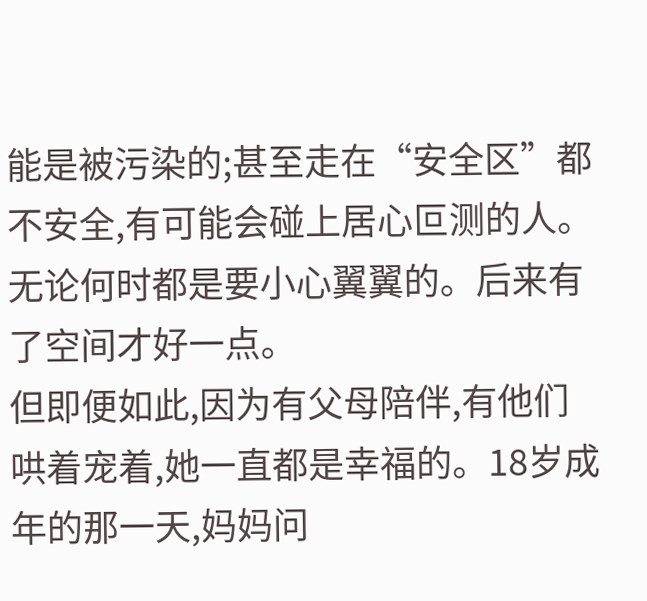能是被污染的;甚至走在“安全区”都不安全,有可能会碰上居心叵测的人。无论何时都是要小心翼翼的。后来有了空间才好一点。
但即便如此,因为有父母陪伴,有他们哄着宠着,她一直都是幸福的。18岁成年的那一天,妈妈问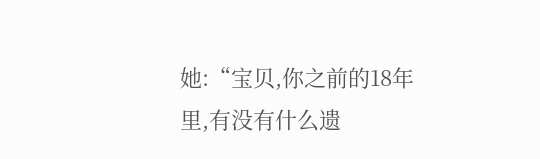她:“宝贝,你之前的18年里,有没有什么遗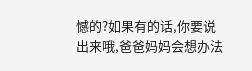憾的?如果有的话,你要说出来哦,爸爸妈妈会想办法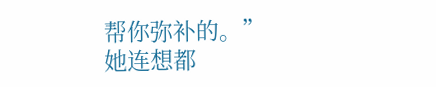帮你弥补的。”
她连想都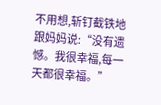不用想,斩钉截铁地跟妈妈说:“没有遗憾。我很幸福,每一天都很幸福。”